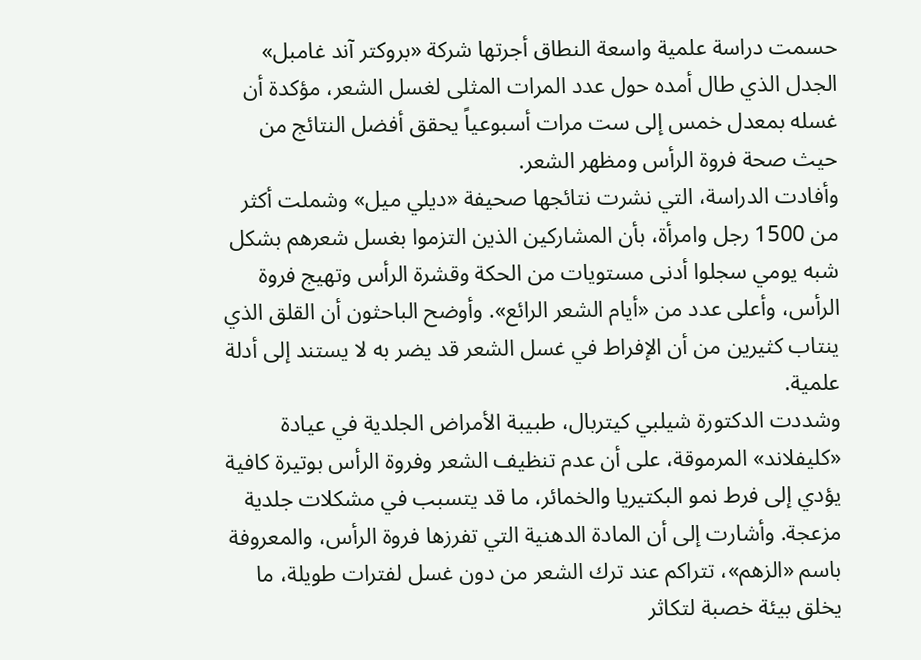حسمت دراسة علمية واسعة النطاق أجرتها شركة «بروكتر آند غامبل» الجدل الذي طال أمده حول عدد المرات المثلى لغسل الشعر، مؤكدة أن غسله بمعدل خمس إلى ست مرات أسبوعياً يحقق أفضل النتائج من حيث صحة فروة الرأس ومظهر الشعر.
وأفادت الدراسة، التي نشرت نتائجها صحيفة «ديلي ميل» وشملت أكثر من 1500 رجل وامرأة، بأن المشاركين الذين التزموا بغسل شعرهم بشكل شبه يومي سجلوا أدنى مستويات من الحكة وقشرة الرأس وتهيج فروة الرأس، وأعلى عدد من «أيام الشعر الرائع». وأوضح الباحثون أن القلق الذي ينتاب كثيرين من أن الإفراط في غسل الشعر قد يضر به لا يستند إلى أدلة علمية.
وشددت الدكتورة شيلبي كيتربال، طبيبة الأمراض الجلدية في عيادة «كليفلاند» المرموقة، على أن عدم تنظيف الشعر وفروة الرأس بوتيرة كافية يؤدي إلى فرط نمو البكتيريا والخمائر، ما قد يتسبب في مشكلات جلدية مزعجة. وأشارت إلى أن المادة الدهنية التي تفرزها فروة الرأس، والمعروفة باسم «الزهم»، تتراكم عند ترك الشعر من دون غسل لفترات طويلة، ما يخلق بيئة خصبة لتكاثر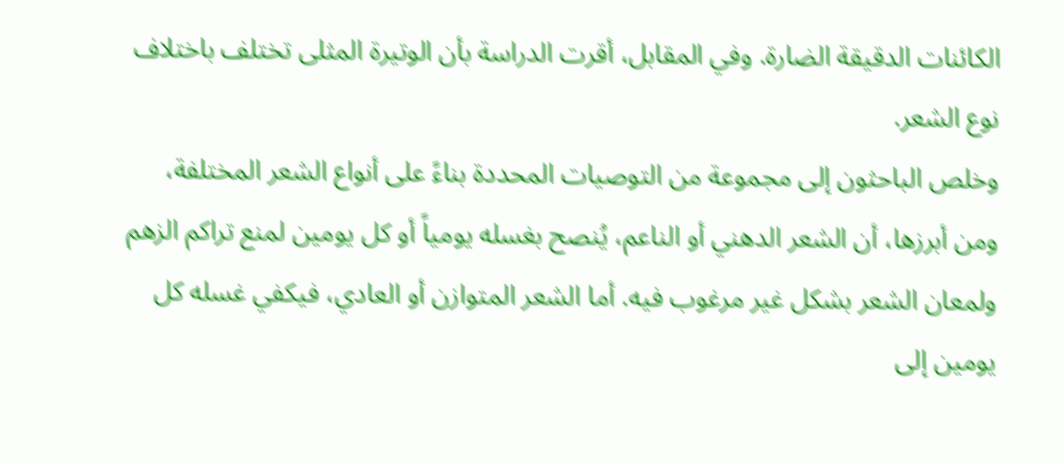الكائنات الدقيقة الضارة. وفي المقابل، أقرت الدراسة بأن الوتيرة المثلى تختلف باختلاف نوع الشعر.
وخلص الباحثون إلى مجموعة من التوصيات المحددة بناءً على أنواع الشعر المختلفة، ومن أبرزها، أن الشعر الدهني أو الناعم، يُنصح بغسله يومياً أو كل يومين لمنع تراكم الزهم ولمعان الشعر بشكل غير مرغوب فيه. أما الشعر المتوازن أو العادي، فيكفي غسله كل يومين إلى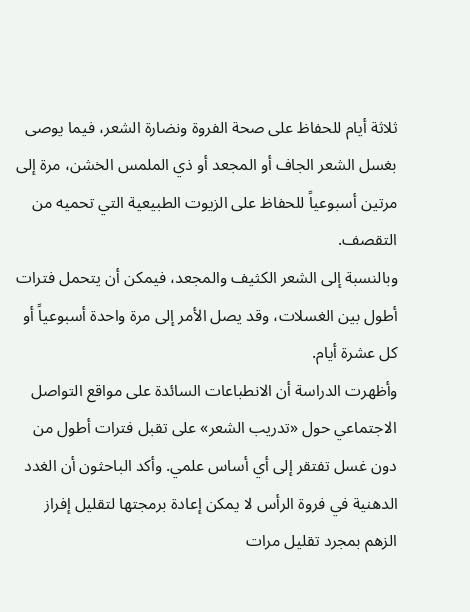ثلاثة أيام للحفاظ على صحة الفروة ونضارة الشعر، فيما يوصى بغسل الشعر الجاف أو المجعد أو ذي الملمس الخشن، مرة إلى مرتين أسبوعياً للحفاظ على الزيوت الطبيعية التي تحميه من التقصف.
وبالنسبة إلى الشعر الكثيف والمجعد، فيمكن أن يتحمل فترات أطول بين الغسلات، وقد يصل الأمر إلى مرة واحدة أسبوعياً أو كل عشرة أيام.
وأظهرت الدراسة أن الانطباعات السائدة على مواقع التواصل الاجتماعي حول «تدريب الشعر» على تقبل فترات أطول من دون غسل تفتقر إلى أي أساس علمي. وأكد الباحثون أن الغدد الدهنية في فروة الرأس لا يمكن إعادة برمجتها لتقليل إفراز الزهم بمجرد تقليل مرات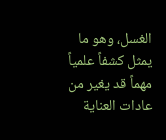الغسل، وهو ما يمثل كشفاً علمياً مهماً قد يغير من عادات العناية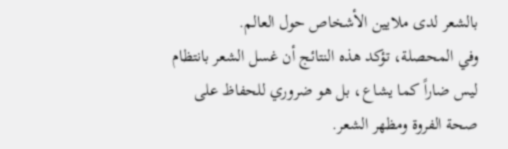بالشعر لدى ملايين الأشخاص حول العالم.
وفي المحصلة، تؤكد هذه النتائج أن غسل الشعر بانتظام ليس ضاراً كما يشاع، بل هو ضروري للحفاظ على صحة الفروة ومظهر الشعر.